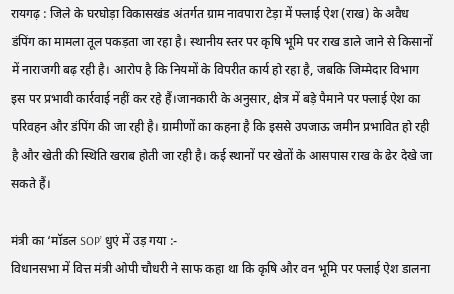रायगढ़ : जिले के घरघोड़ा विकासखंड अंतर्गत ग्राम नावपारा टेड़ा में फ्लाई ऐश (राख) के अवैध डंपिंग का मामला तूल पकड़ता जा रहा है। स्थानीय स्तर पर कृषि भूमि पर राख डाले जाने से किसानों में नाराजगी बढ़ रही है। आरोप है कि नियमों के विपरीत कार्य हो रहा है, जबकि जिम्मेदार विभाग इस पर प्रभावी कार्रवाई नहीं कर रहे हैं।जानकारी के अनुसार, क्षेत्र में बड़े पैमाने पर फ्लाई ऐश का परिवहन और डंपिंग की जा रही है। ग्रामीणों का कहना है कि इससे उपजाऊ जमीन प्रभावित हो रही है और खेती की स्थिति खराब होती जा रही है। कई स्थानों पर खेतों के आसपास राख के ढेर देखे जा सकते हैं।

मंत्री का ‘मॉडल SOP’ धुएं में उड़ गया :-
विधानसभा में वित्त मंत्री ओपी चौधरी ने साफ कहा था कि कृषि और वन भूमि पर फ्लाई ऐश डालना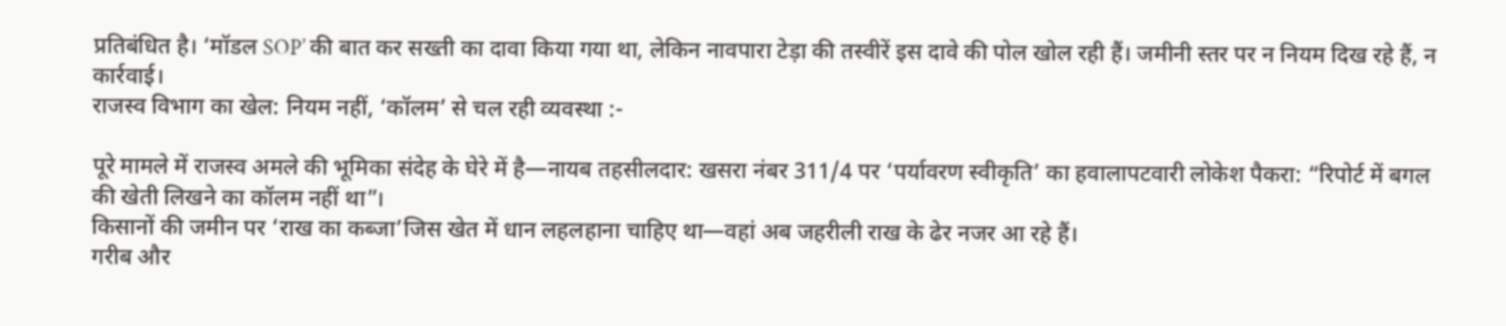प्रतिबंधित है। ‘मॉडल SOP’ की बात कर सख्ती का दावा किया गया था, लेकिन नावपारा टेड़ा की तस्वीरें इस दावे की पोल खोल रही हैं। जमीनी स्तर पर न नियम दिख रहे हैं, न कार्रवाई।
राजस्व विभाग का खेल: नियम नहीं, ‘कॉलम’ से चल रही व्यवस्था :-

पूरे मामले में राजस्व अमले की भूमिका संदेह के घेरे में है—नायब तहसीलदार: खसरा नंबर 311/4 पर ‘पर्यावरण स्वीकृति’ का हवालापटवारी लोकेश पैकरा: “रिपोर्ट में बगल की खेती लिखने का कॉलम नहीं था”।
किसानों की जमीन पर ‘राख का कब्जा’जिस खेत में धान लहलहाना चाहिए था—वहां अब जहरीली राख के ढेर नजर आ रहे हैं।
गरीब और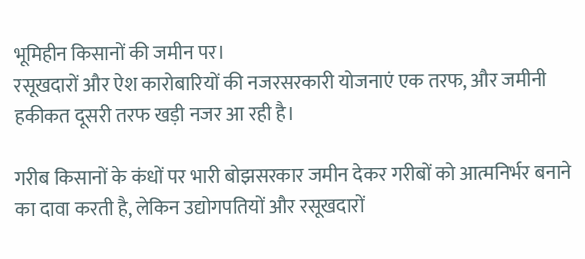भूमिहीन किसानों की जमीन पर।
रसूखदारों और ऐश कारोबारियों की नजरसरकारी योजनाएं एक तरफ, और जमीनी हकीकत दूसरी तरफ खड़ी नजर आ रही है।

गरीब किसानों के कंधों पर भारी बोझसरकार जमीन देकर गरीबों को आत्मनिर्भर बनाने का दावा करती है, लेकिन उद्योगपतियों और रसूखदारों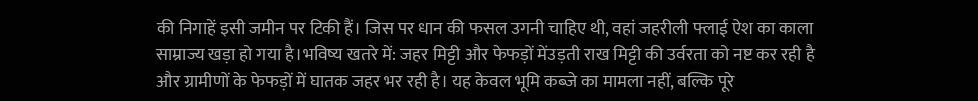की निगाहें इसी जमीन पर टिकी हैं। जिस पर धान की फसल उगनी चाहिए थी, वहां जहरीली फ्लाई ऐश का काला साम्राज्य खड़ा हो गया है।भविष्य खतरे में: जहर मिट्टी और फेफड़ों मेंउड़ती राख मिट्टी की उर्वरता को नष्ट कर रही है और ग्रामीणों के फेफड़ों में घातक जहर भर रही है। यह केवल भूमि कब्जे का मामला नहीं, बल्कि पूरे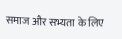समाज और सभ्यता के लिए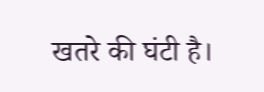खतरे की घंटी है।